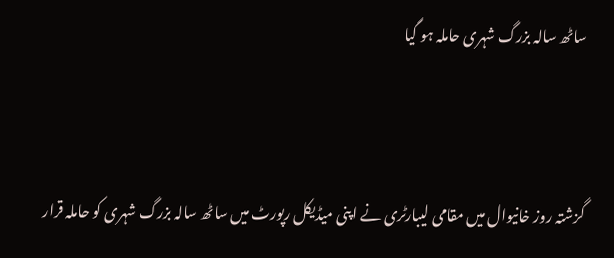ساٹھ سالہ بزرگ شہری حاملہ ہو گیا



گزشتہ روز خانیوال میں مقامی لیبارٹری نے اپنی میڈیکل رپورٹ میں ساٹھ سالہ بزرگ شہری کو حاملہ قرار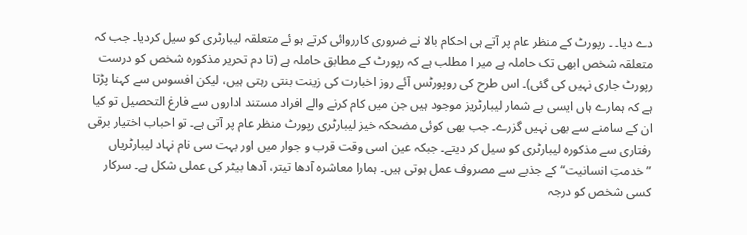دے دیا۔ ۔ رپورٹ کے منظر عام پر آتے ہی احکام بالا نے ضروری کارروائی کرتے ہو ئے متعلقہ لیبارٹری کو سیل کردیا۔ جب کہ متعلقہ شخص ابھی تک حاملہ ہے میر ا مطلب ہے کہ رپورٹ کے مطابق حاملہ ہے (تا دم تحریر مذکورہ شخص کو درست رپورٹ جاری نہیں کی گئی)۔ اس طرح کی روپورٹس آئے روز اخبارت کی زینت بنتی رہتی ہیں، لیکن افسوس سے کہنا پڑتا ہے کہ ہمارے ہاں ایسی بے شمار لیبارٹریز موجود ہیں جن میں کام کرنے والے افراد مستند اداروں سے فارغ التحصیل تو کیا ان کے سامنے سے بھی نہیں گزرے۔ جب بھی کوئی مضحکہ خیز لیبارٹری رپورٹ منظر عام پر آتی ہے۔ تو احباب اختیار برقی رفتاری سے مذکورہ لیبارٹری کو سیل کر دیتے۔ جبکہ عین اسی وقت قرب و جوار میں اور بہت سی نام نہاد لیبارٹریاں ”خدمتِ انسانیت“ کے جذبے سے مصروف عمل ہوتی ہیں۔ ہمارا معاشرہ آدھا تیتر، آدھا بیٹر کی عملی شکل ہے۔ سرکار کسی شخص کو درجہ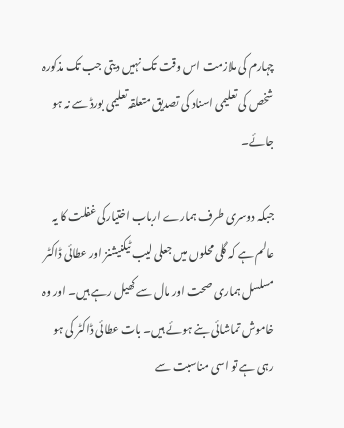چہارم کی ملازمت اس وقت تک نہیں دیتی جب تک مذکورہ شخص کی تعلیمی اسناد کی تصدیق متعلقہ تعلیمی بورڈ سے نہ ہو جائے۔

جبکہ دوسری طرف ہمارے ارباب اختیارکی غفلت کا یہ عالم ہے کہ گلی محلوں میں جعلی لیب ٹیکنیشنز اور عطائی ڈاکٹر مسلسل ہماری صحت اور مال سے کھیل رہے ہیں۔ اور وہ خاموش تماشائی بنے ہوئے ہیں۔ بات عطائی ڈاکٹر کی ہو رہی ہے تو اسی مناسبت سے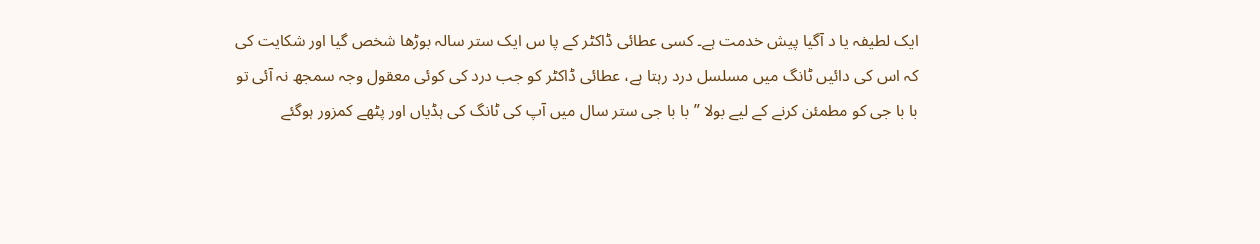ایک لطیفہ یا د آگیا پیش خدمت ہے۔ کسی عطائی ڈاکٹر کے پا س ایک ستر سالہ بوڑھا شخص گیا اور شکایت کی کہ اس کی دائیں ٹانگ میں مسلسل درد رہتا ہے، عطائی ڈاکٹر کو جب درد کی کوئی معقول وجہ سمجھ نہ آئی تو با با جی کو مطمئن کرنے کے لیے بولا ”با با جی ستر سال میں آپ کی ٹانگ کی ہڈیاں اور پٹھے کمزور ہوگئے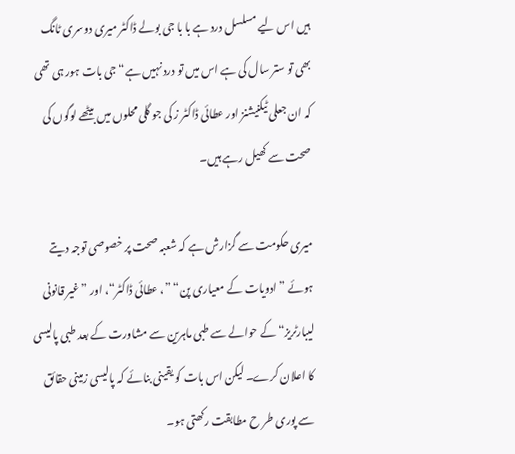ہیں اس لیے مسلسل درد ہے با با جی بولے ڈاکٹر میری دوسری ٹانگ بھی تو ستر سال کی ہے اس میں تو درد نہیں ہے“ جی بات ہور ہی تھی کہ ان جعلی ٹیکنیشنز اور عطائی ڈاکٹر ز کی جو گلی محلوں میں بیٹھے لوگوں کی صحت سے کھیل رہے ہیں۔

میری حکومت سے گزارش ہے کہ شعبہ صحت پر خصوصی توجہ دیتے ہوئے ”ادویات کے معیاری پن“ ”، عطائی ڈاکٹر“، اور ”غیر قانونی لیبارٹریز“ کے حوالے سے طبی ماہرین سے مشاورت کے بعد طبی پالیسی کا اعلان کرے۔ لیکن اس بات کو یقینی بنائے کہ پالیسی زمینی حقائق سے پوری طر ح مطابقت رکھتی ہو۔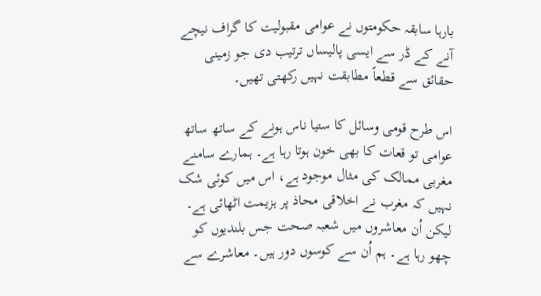بارہا سابقہ حکومتوں نے عوامی مقبولیت کا گراف نیچے آنے کے ڈر سے ایسی پالیساں ترتیب دی جو زمینی حقائق سے قطعاً مطابقت نہیں رکھتی تھیں۔

اس طرح قومی وسائل کا ستیا ناس ہونے کے ساتھ ساتھ عوامی تو قعات کا بھی خون ہوتا رہا ہے۔ ہمارے سامنے مغربی ممالک کی مثال موجود ہے، اس میں کوئی شک نہیں کہ مغرب نے اخلاقی محاذ پر ہزیمت اٹھائی ہے۔ لیکن اُن معاشروں میں شعبہ صحت جس بلندیوں کو چھو رہا ہے۔ ہم اُن سے کوسوں دور ہیں۔ معاشرے سے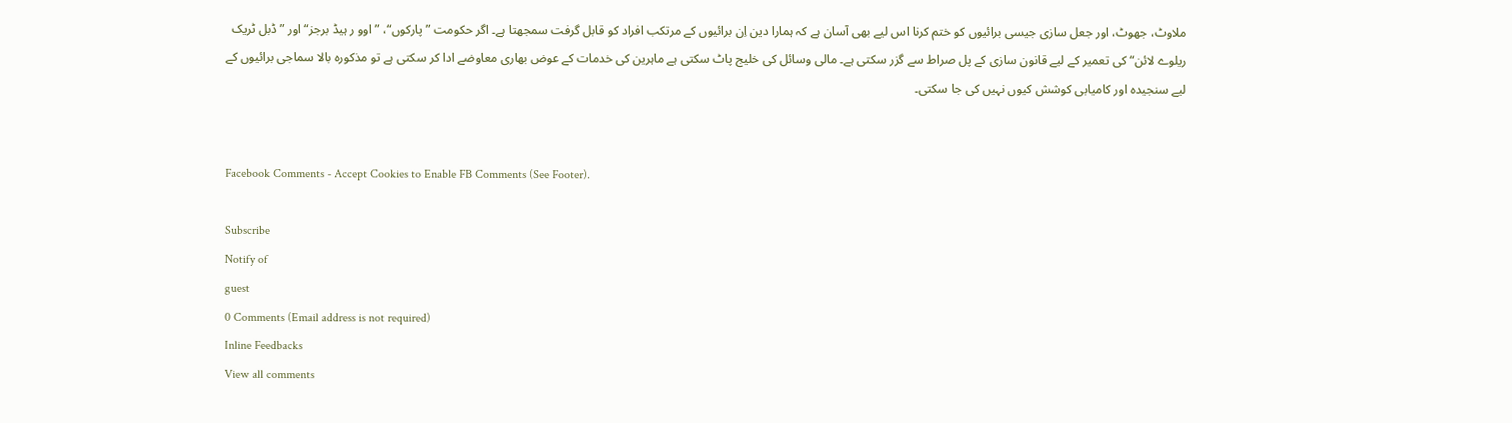ملاوٹ، جھوٹ، اور جعل سازی جیسی برائیوں کو ختم کرنا اس لیے بھی آسان ہے کہ ہمارا دین اِن برائیوں کے مرتکب افراد کو قابل گرفت سمجھتا ہے۔ اگر حکومت ”پارکوں“، ”اوو ر ہیڈ برجز“ اور ”ڈبل ٹریک ریلوے لائن“ کی تعمیر کے لیے قانون سازی کے پل صراط سے گزر سکتی ہے۔ مالی وسائل کی خلیج پاٹ سکتی ہے ماہرین کی خدمات کے عوض بھاری معاوضے ادا کر سکتی ہے تو مذکورہ بالا سماجی برائیوں کے لیے سنجیدہ اور کامیابی کوشش کیوں نہیں کی جا سکتی۔


Facebook Comments - Accept Cookies to Enable FB Comments (See Footer).

Subscribe
Notify of
guest
0 Comments (Email address is not required)
Inline Feedbacks
View all comments